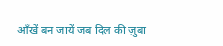आँखें बन जायें जब दिल की ज़ुबा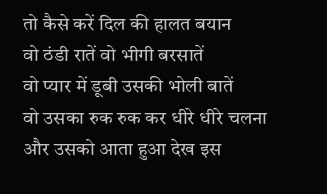तो कैसे करें दिल की हालत बयान
वो ठंडी रातें वो भीगी बरसातें
वो प्यार में डूबी उसकी भोली बातें
वो उसका रुक रुक कर धीरे धीरे चलना
और उसको आता हुआ देख इस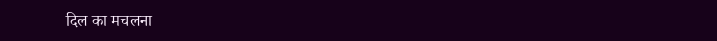दिल का मचलना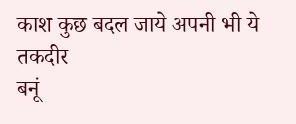काश कुछ बदल जाये अपनी भी ये तकदीर
बनूं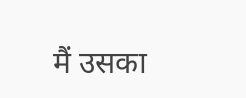मैं उसका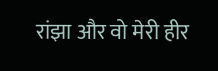रांझा और वो मेरी हीर